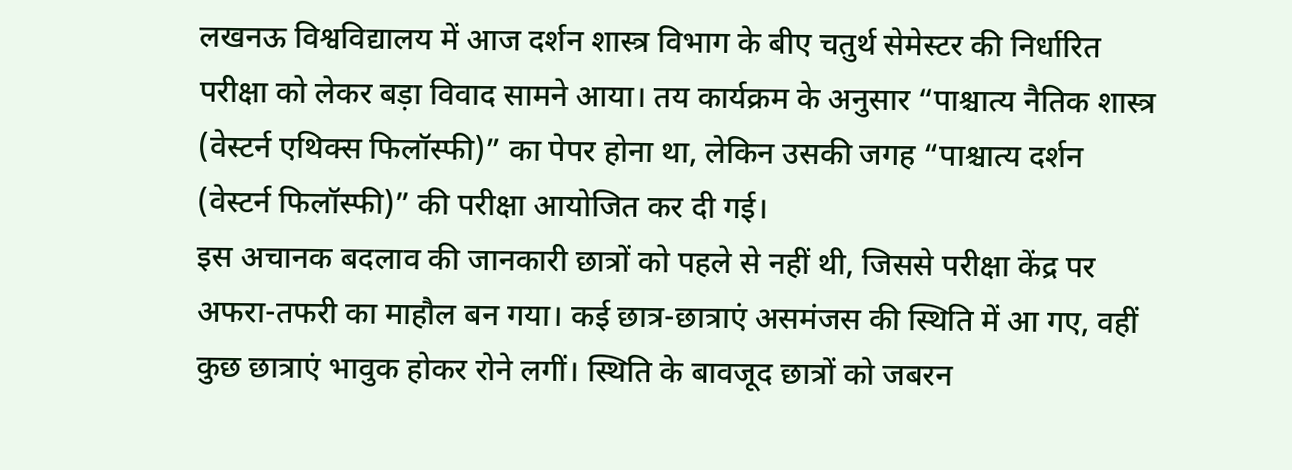लखनऊ विश्वविद्यालय में आज दर्शन शास्त्र विभाग के बीए चतुर्थ सेमेस्टर की निर्धारित परीक्षा को लेकर बड़ा विवाद सामने आया। तय कार्यक्रम के अनुसार “पाश्चात्य नैतिक शास्त्र (वेस्टर्न एथिक्स फिलॉस्फी)” का पेपर होना था, लेकिन उसकी जगह “पाश्चात्य दर्शन (वेस्टर्न फिलॉस्फी)” की परीक्षा आयोजित कर दी गई।
इस अचानक बदलाव की जानकारी छात्रों को पहले से नहीं थी, जिससे परीक्षा केंद्र पर अफरा-तफरी का माहौल बन गया। कई छात्र-छात्राएं असमंजस की स्थिति में आ गए, वहीं कुछ छात्राएं भावुक होकर रोने लगीं। स्थिति के बावजूद छात्रों को जबरन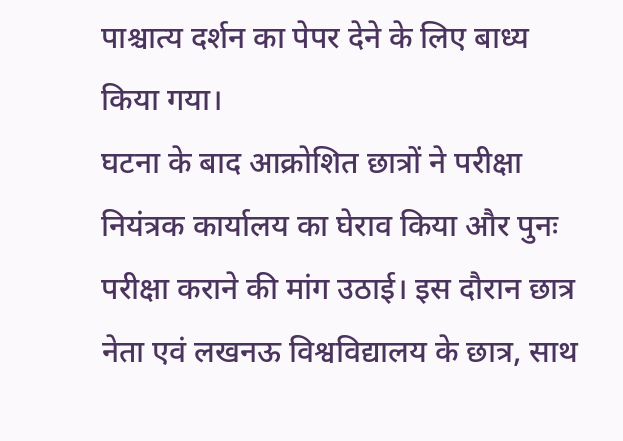पाश्चात्य दर्शन का पेपर देने के लिए बाध्य किया गया।
घटना के बाद आक्रोशित छात्रों ने परीक्षा नियंत्रक कार्यालय का घेराव किया और पुनः परीक्षा कराने की मांग उठाई। इस दौरान छात्र नेता एवं लखनऊ विश्वविद्यालय के छात्र, साथ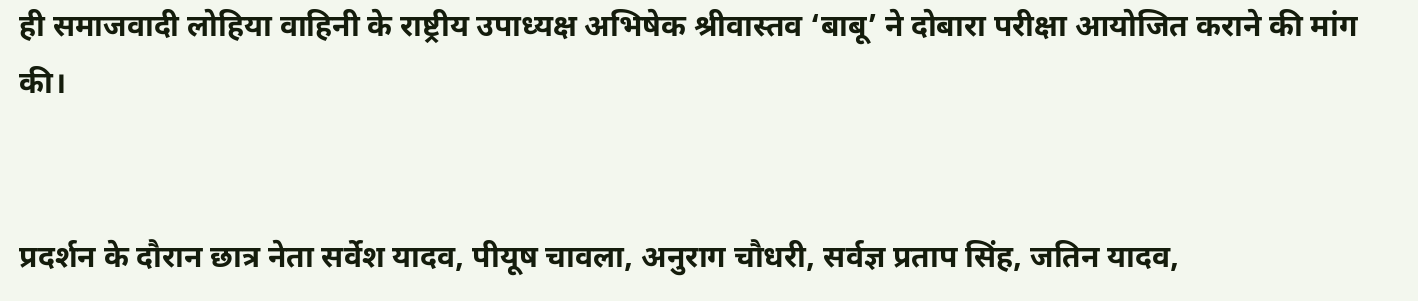ही समाजवादी लोहिया वाहिनी के राष्ट्रीय उपाध्यक्ष अभिषेक श्रीवास्तव ‘बाबू’ ने दोबारा परीक्षा आयोजित कराने की मांग की।


प्रदर्शन के दौरान छात्र नेता सर्वेश यादव, पीयूष चावला, अनुराग चौधरी, सर्वज्ञ प्रताप सिंह, जतिन यादव,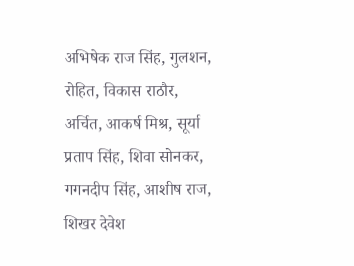अभिषेक राज सिंह, गुलशन, रोहित, विकास राठौर, अर्चित, आकर्ष मिश्र, सूर्या प्रताप सिंह, शिवा सोनकर, गगनदीप सिंह, आशीष राज, शिखर देवेश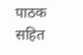पाठक सहित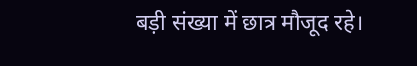बड़ी संख्या में छात्र मौजूद रहे।